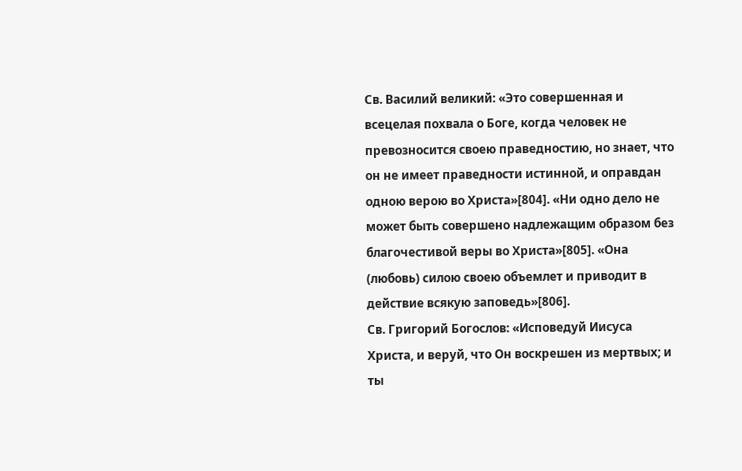Св. Василий великий: «Это совершенная и всецелая похвала о Боге, когда человек не превозносится своею праведностию, но знает, что он не имеет праведности истинной, и оправдан одною верою во Христа»[804]. «Ни одно дело не может быть совершено надлежащим образом без благочестивой веры во Христа»[805]. «Она (любовь) силою своею объемлет и приводит в действие всякую заповедь»[806].
Св. Григорий Богослов: «Исповедуй Иисуса Христа, и веруй, что Он воскрешен из мертвых; и ты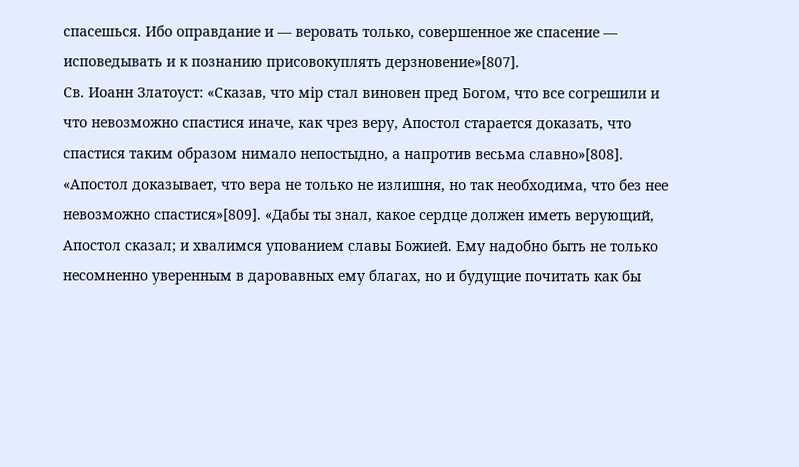спасешься. Ибо оправдание и — веровать только, совершенное же спасение — исповедывать и к познанию присовокуплять дерзновение»[807].
Св. Иоанн Златоуст: «Сказав, что мiр стал виновен пред Богом, что все согрешили и что невозможно спастися иначе, как чрез веру, Апостол старается доказать, что спастися таким образом нимало непостыдно, а напротив весьма славно»[808]. «Апостол доказывает, что вера не только не излишня, но так необходима, что без нее невозможно спастися»[809]. «Дабы ты знал, какое сердце должен иметь верующий, Апостол сказал; и хвалимся упованием славы Божией. Ему надобно быть не только несомненно уверенным в даровавных ему благах, но и будущие почитать как бы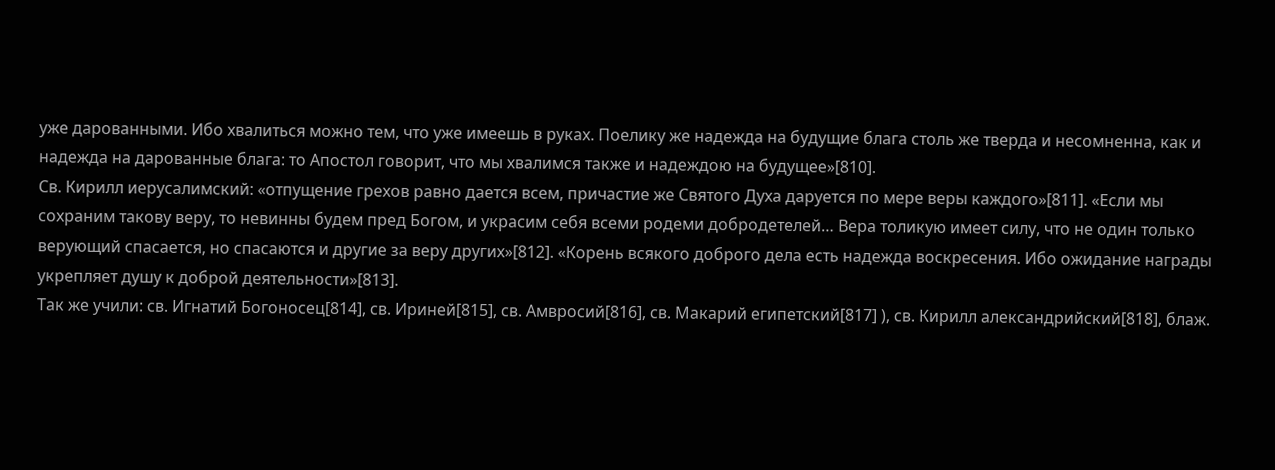уже дарованными. Ибо хвалиться можно тем, что уже имеешь в руках. Поелику же надежда на будущие блага столь же тверда и несомненна, как и надежда на дарованные блага: то Апостол говорит, что мы хвалимся также и надеждою на будущее»[810].
Св. Кирилл иерусалимский: «отпущение грехов равно дается всем, причастие же Святого Духа даруется по мере веры каждого»[811]. «Если мы сохраним такову веру, то невинны будем пред Богом, и украсим себя всеми родеми добродетелей… Вера толикую имеет силу, что не один только верующий спасается, но спасаются и другие за веру других»[812]. «Корень всякого доброго дела есть надежда воскресения. Ибо ожидание награды укрепляет душу к доброй деятельности»[813].
Так же учили: св. Игнатий Богоносец[814], св. Ириней[815], св. Амвросий[816], св. Макарий египетский[817] ), св. Кирилл александрийский[818], блаж.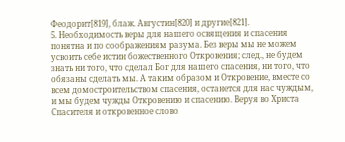Феодорит[819], блаж. Августин[820] и другие[821].
5. Необходимость веры для нашего освящения и спасения понятна и по соображениям разума. Без веры мы не можем усвоить себе истин божественного Откровения; след., не будем знать ни того, что сделал Бог для нашего спасения, ни того, что обязаны сделать мы. А таким образом и Откровение, вместе со всем домостроительством спасения, останется для нас чуждым, и мы будем чужды Откровению и спасению. Веруя во Христа Спасителя и откровенное слово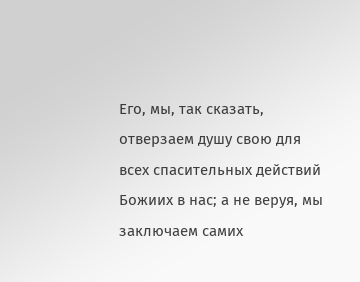Его, мы, так сказать, отверзаем душу свою для всех спасительных действий Божиих в нас; а не веруя, мы заключаем самих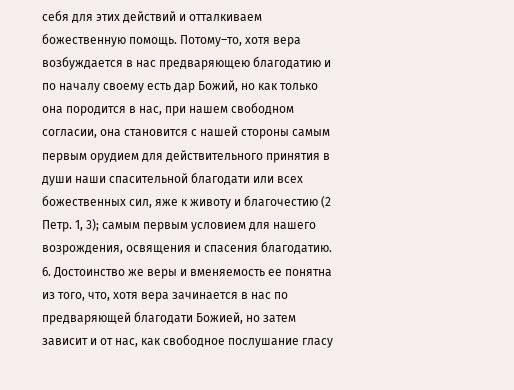себя для этих действий и отталкиваем божественную помощь. Потому–то, хотя вера возбуждается в нас предваряющею благодатию и по началу своему есть дар Божий, но как только она породится в нас, при нашем свободном согласии, она становится с нашей стороны самым первым орудием для действительного принятия в души наши спасительной благодати или всех божественных сил, яже к животу и благочестию (2 Петр. 1, 3); самым первым условием для нашего возрождения, освящения и спасения благодатию.
6. Достоинство же веры и вменяемость еe понятна из того, что, хотя вера зачинается в нас по предваряющей благодати Божией, но затем зависит и от нас, как свободное послушание гласу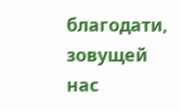благодати, зовущей нас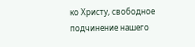ко Христу, свободное подчинение нашего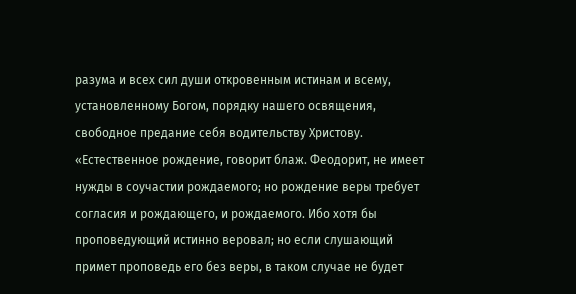разума и всех сил души откровенным истинам и всему, установленному Богом, порядку нашего освящения, свободное предание себя водительству Христову. «Естественное рождение, говорит блаж. Феодорит, не имеет нужды в соучастии рождаемого; но рождение веры требует согласия и рождающего, и рождаемого. Ибо хотя бы проповедующий истинно веровал; но если слушающий примет проповедь его без веры, в таком случае не будет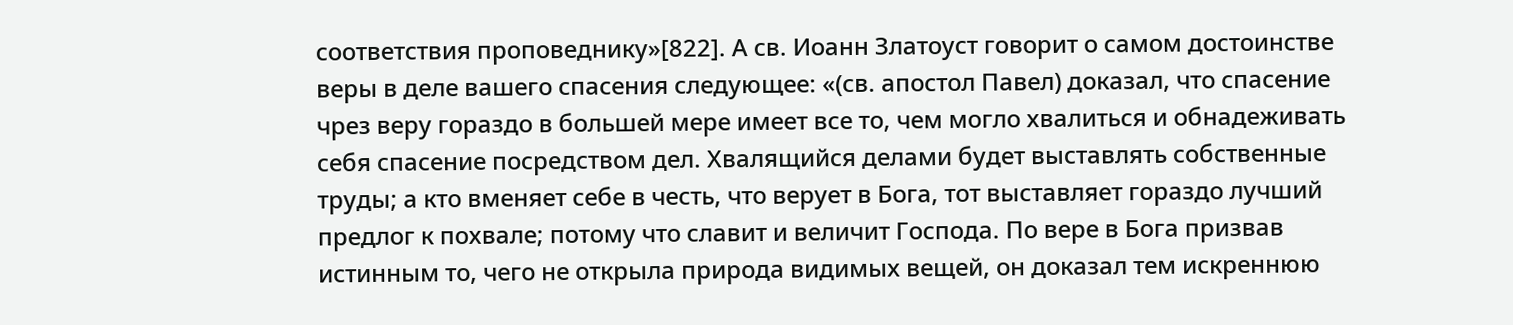соответствия проповеднику»[822]. А св. Иоанн Златоуст говорит о самом достоинстве веры в деле вашего спасения следующее: «(св. апостол Павел) доказал, что спасение чрез веру гораздо в большей мере имеет все то, чем могло хвалиться и обнадеживать себя спасение посредством дел. Хвалящийся делами будет выставлять собственные труды; а кто вменяет себе в честь, что верует в Бога, тот выставляет гораздо лучший предлог к похвале; потому что славит и величит Господа. По вере в Бога призвав истинным то, чего не открыла природа видимых вещей, он доказал тем искреннюю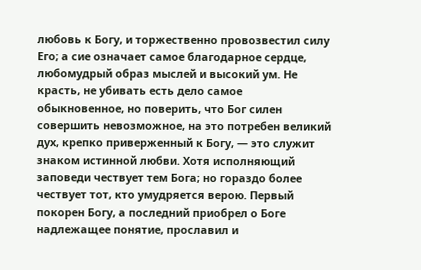любовь к Богу, и торжественно провозвестил силу Его; а сие означает самое благодарное сердце, любомудрый образ мыслей и высокий ум. Не красть, не убивать есть дело самое обыкновенное, но поверить, что Бог силен совершить невозможное, на это потребен великий дух, крепко приверженный к Богу, — это служит знаком истинной любви. Хотя исполняющий заповеди чествует тем Бога; но гораздо более чествует тот, кто умудряется верою. Первый покорен Богу, а последний приобрел о Боге надлежащее понятие, прославил и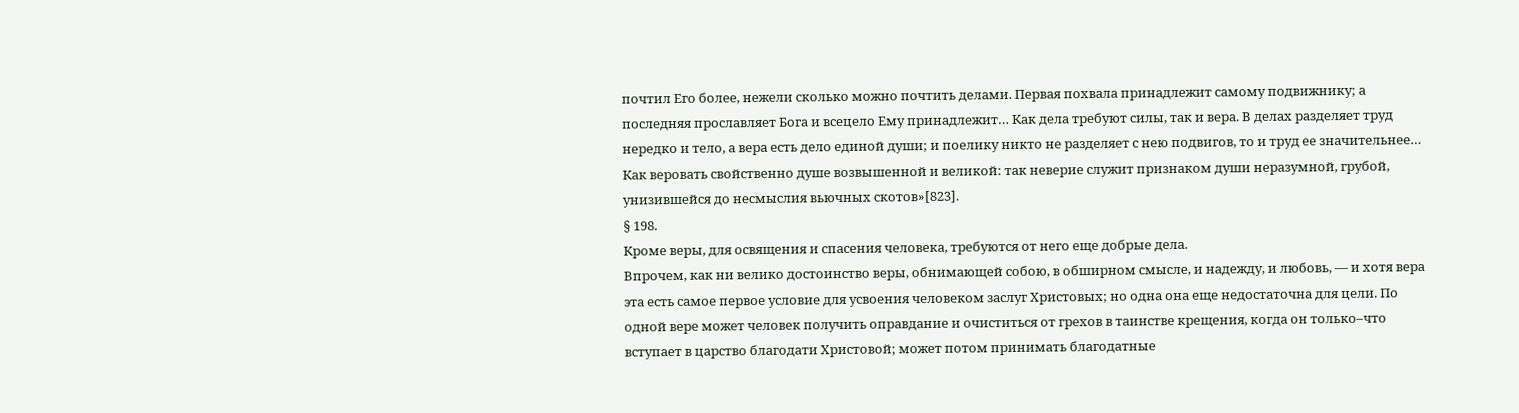почтил Его более, нежели сколько можно почтить делами. Первая похвала принадлежит самому подвижнику; а последняя прославляет Бога и всецело Ему принадлежит… Как дела требуют силы, так и вера. В делах разделяет труд нередко и тело, а вера есть дело единой души; и поелику никто не разделяет с нею подвигов, то и труд еe значительнее… Как веровать свойственно душе возвышенной и великой: так неверие служит признаком души неразумной, грубой, унизившейся до несмыслия вьючных скотов»[823].
§ 198.
Кроме веры, для освящения и спасения человека, требуются от него еще добрые дела.
Впрочем, как ни велико достоинство веры, обнимающей собою, в обширном смысле, и надежду, и любовь, — и хотя вера эта есть самое первое условие для усвоения человеком заслуг Христовых; но одна она еще недостаточна для цели. По одной вере может человек получить оправдание и очиститься от грехов в таинстве крещения, когда он только–что вступает в царство благодати Христовой; может потом принимать благодатные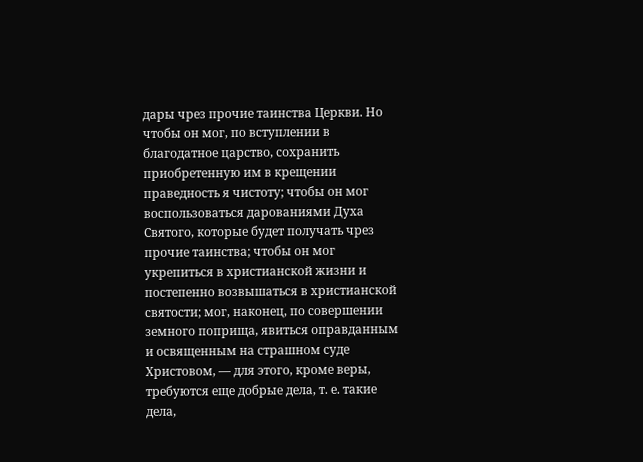дары чрез прочие таинства Церкви. Но чтобы он мог, по вступлении в благодатное царство, сохранить приобретенную им в крещении праведность я чистоту; чтобы он мог воспользоваться дарованиями Духа Святого, которые будет получать чрез прочие таинства; чтобы он мог укрепиться в христианской жизни и постепенно возвышаться в христианской святости; мог, наконец, по совершении земного поприща, явиться оправданным и освященным на страшном суде Христовом, — для этого, кроме веры, требуются еще добрые дела, т. е. такие дела,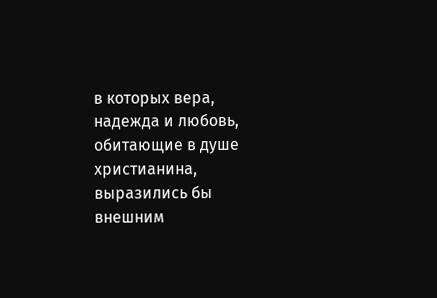в которых вера, надежда и любовь, обитающие в душе христианина, выразились бы внешним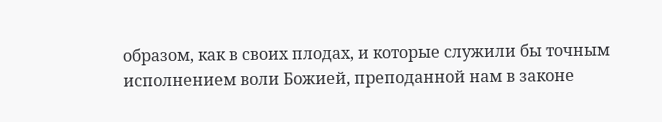образом, как в своих плодах, и которые служили бы точным исполнением воли Божией, преподанной нам в законе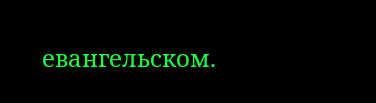евангельском.